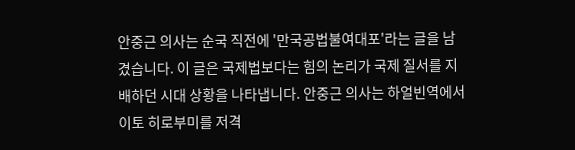안중근 의사는 순국 직전에 '만국공법불여대포'라는 글을 남겼습니다. 이 글은 국제법보다는 힘의 논리가 국제 질서를 지배하던 시대 상황을 나타냅니다. 안중근 의사는 하얼빈역에서 이토 히로부미를 저격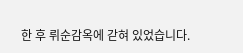한 후 뤼순감옥에 갇혀 있었습니다.